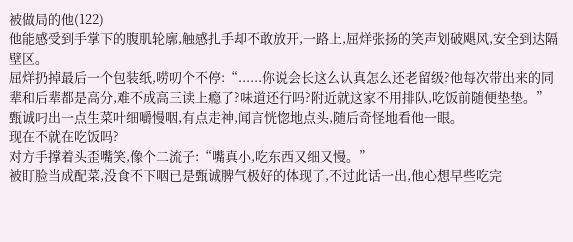被做局的他(122)
他能感受到手掌下的腹肌轮廓,触感扎手却不敢放开,一路上,屈烊张扬的笑声划破飓风,安全到达隔壁区。
屈烊扔掉最后一个包装纸,唠叨个不停:“......你说会长这么认真怎么还老留级?他每次带出来的同辈和后辈都是高分,难不成高三读上瘾了?味道还行吗?附近就这家不用排队,吃饭前随便垫垫。”
甄诚叼出一点生菜叶细嚼慢咽,有点走神,闻言恍惚地点头,随后奇怪地看他一眼。
现在不就在吃饭吗?
对方手撑着头歪嘴笑,像个二流子:“嘴真小,吃东西又细又慢。”
被盯脸当成配菜,没食不下咽已是甄诚脾气极好的体现了,不过此话一出,他心想早些吃完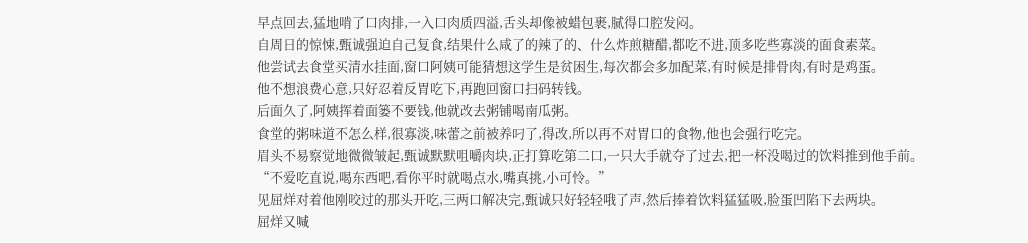早点回去,猛地啃了口肉排,一入口肉质四溢,舌头却像被蜡包裹,腻得口腔发闷。
自周日的惊悚,甄诚强迫自己复食,结果什么咸了的辣了的、什么炸煎糖醋,都吃不进,顶多吃些寡淡的面食素菜。
他尝试去食堂买清水挂面,窗口阿姨可能猜想这学生是贫困生,每次都会多加配菜,有时候是排骨肉,有时是鸡蛋。
他不想浪费心意,只好忍着反胃吃下,再跑回窗口扫码转钱。
后面久了,阿姨挥着面篓不要钱,他就改去粥铺喝南瓜粥。
食堂的粥味道不怎么样,很寡淡,味蕾之前被养叼了,得改,所以再不对胃口的食物,他也会强行吃完。
眉头不易察觉地微微皱起,甄诚默默咀嚼肉块,正打算吃第二口,一只大手就夺了过去,把一杯没喝过的饮料推到他手前。
“不爱吃直说,喝东西吧,看你平时就喝点水,嘴真挑,小可怜。”
见屈烊对着他刚咬过的那头开吃,三两口解决完,甄诚只好轻轻哦了声,然后捧着饮料猛猛吸,脸蛋凹陷下去两块。
屈烊又喊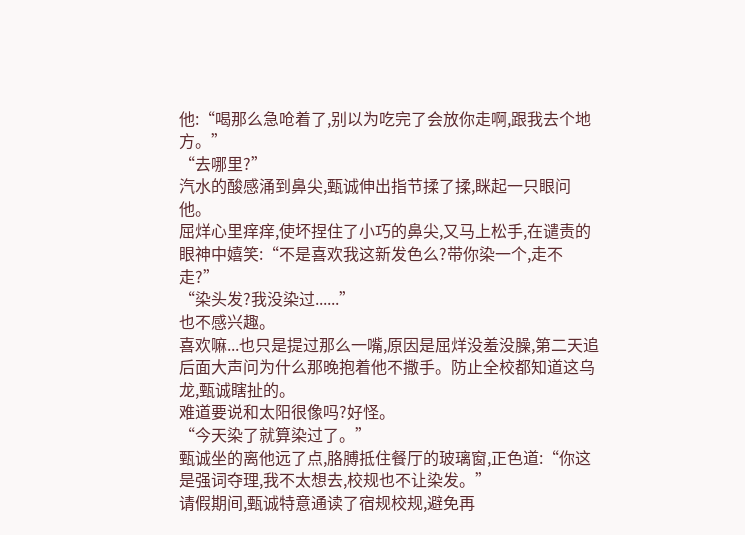他:“喝那么急呛着了,别以为吃完了会放你走啊,跟我去个地方。”
“去哪里?”
汽水的酸感涌到鼻尖,甄诚伸出指节揉了揉,眯起一只眼问他。
屈烊心里痒痒,使坏捏住了小巧的鼻尖,又马上松手,在谴责的眼神中嬉笑:“不是喜欢我这新发色么?带你染一个,走不走?”
“染头发?我没染过......”
也不感兴趣。
喜欢嘛...也只是提过那么一嘴,原因是屈烊没羞没臊,第二天追后面大声问为什么那晚抱着他不撒手。防止全校都知道这乌龙,甄诚瞎扯的。
难道要说和太阳很像吗?好怪。
“今天染了就算染过了。”
甄诚坐的离他远了点,胳膊抵住餐厅的玻璃窗,正色道:“你这是强词夺理,我不太想去,校规也不让染发。”
请假期间,甄诚特意通读了宿规校规,避免再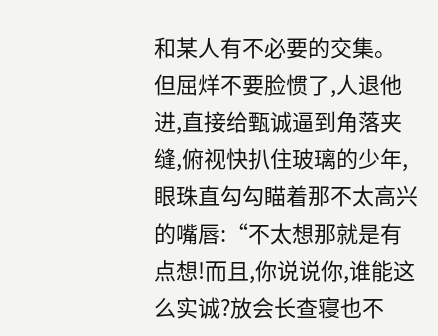和某人有不必要的交集。
但屈烊不要脸惯了,人退他进,直接给甄诚逼到角落夹缝,俯视快扒住玻璃的少年,眼珠直勾勾瞄着那不太高兴的嘴唇:“不太想那就是有点想!而且,你说说你,谁能这么实诚?放会长查寝也不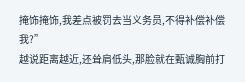掩饰掩饰,我差点被罚去当义务员,不得补偿补偿我?”
越说距离越近,还耸肩低头,那脸就在甄诚胸前打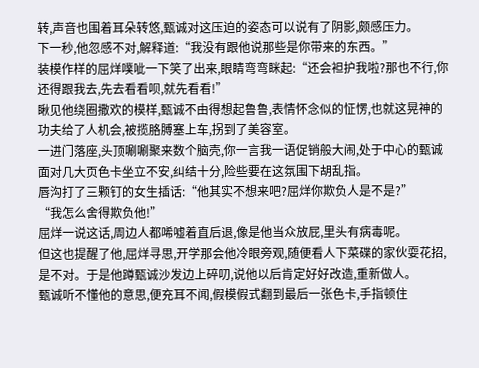转,声音也围着耳朵转悠,甄诚对这压迫的姿态可以说有了阴影,颇感压力。
下一秒,他忽感不对,解释道:“我没有跟他说那些是你带来的东西。”
装模作样的屈烊噗呲一下笑了出来,眼睛弯弯眯起:“还会袒护我啦?那也不行,你还得跟我去,先去看看呗,就先看看!”
瞅见他绕圈撒欢的模样,甄诚不由得想起鲁鲁,表情怀念似的怔愣,也就这晃神的功夫给了人机会,被揽胳膊塞上车,拐到了美容室。
一进门落座,头顶唰唰聚来数个脑壳,你一言我一语促销般大闹,处于中心的甄诚面对几大页色卡坐立不安,纠结十分,险些要在这氛围下胡乱指。
唇沟打了三颗钉的女生插话:“他其实不想来吧?屈烊你欺负人是不是?”
“我怎么舍得欺负他!”
屈烊一说这话,周边人都唏嘘着直后退,像是他当众放屁,里头有病毒呢。
但这也提醒了他,屈烊寻思,开学那会他冷眼旁观,随便看人下菜碟的家伙耍花招,是不对。于是他蹲甄诚沙发边上碎叨,说他以后肯定好好改造,重新做人。
甄诚听不懂他的意思,便充耳不闻,假模假式翻到最后一张色卡,手指顿住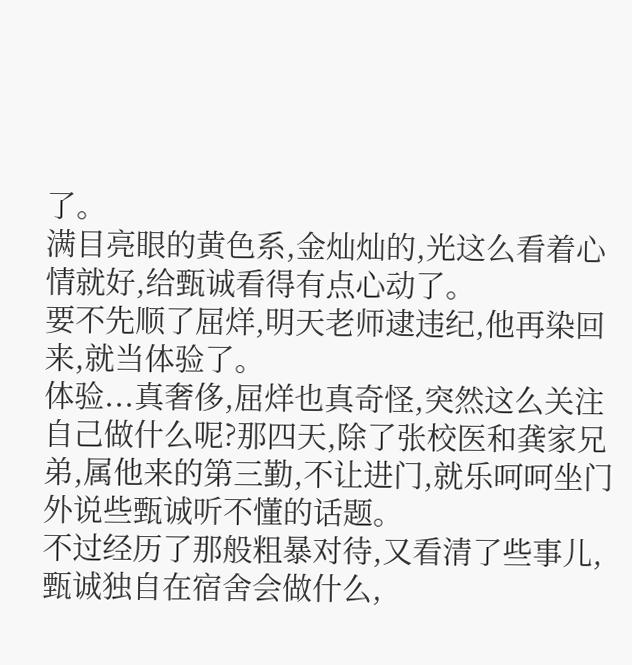了。
满目亮眼的黄色系,金灿灿的,光这么看着心情就好,给甄诚看得有点心动了。
要不先顺了屈烊,明天老师逮违纪,他再染回来,就当体验了。
体验...真奢侈,屈烊也真奇怪,突然这么关注自己做什么呢?那四天,除了张校医和龚家兄弟,属他来的第三勤,不让进门,就乐呵呵坐门外说些甄诚听不懂的话题。
不过经历了那般粗暴对待,又看清了些事儿,甄诚独自在宿舍会做什么,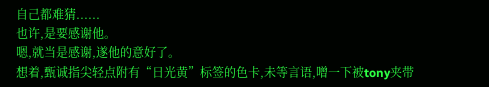自己都难猜......
也许,是要感谢他。
嗯,就当是感谢,遂他的意好了。
想着,甄诚指尖轻点附有“日光黄”标签的色卡,未等言语,噌一下被tony夹带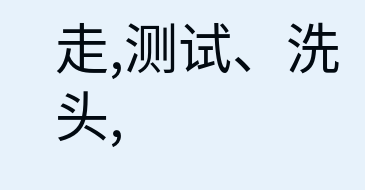走,测试、洗头,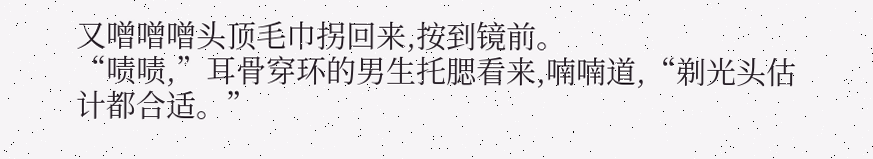又噌噌噌头顶毛巾拐回来,按到镜前。
“啧啧,”耳骨穿环的男生托腮看来,喃喃道,“剃光头估计都合适。”